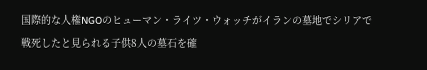国際的な人権NGOのヒューマン・ライツ・ウォッチがイランの墓地でシリアで戦死したと見られる子供8人の墓石を確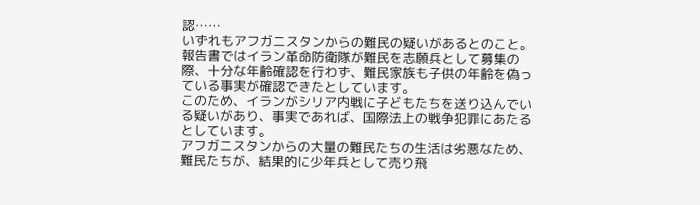認……
いずれもアフガニスタンからの難民の疑いがあるとのこと。
報告書ではイラン革命防衛隊が難民を志願兵として募集の際、十分な年齢確認を行わず、難民家族も子供の年齢を偽っている事実が確認できたとしています。
このため、イランがシリア内戦に子どもたちを送り込んでいる疑いがあり、事実であれば、国際法上の戦争犯罪にあたるとしています。
アフガニスタンからの大量の難民たちの生活は劣悪なため、難民たちが、結果的に少年兵として売り飛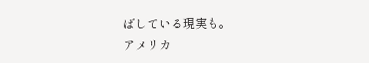ばしている現実も。
アメリカ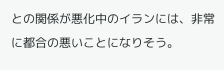との関係が悪化中のイランには、非常に都合の悪いことになりそう。